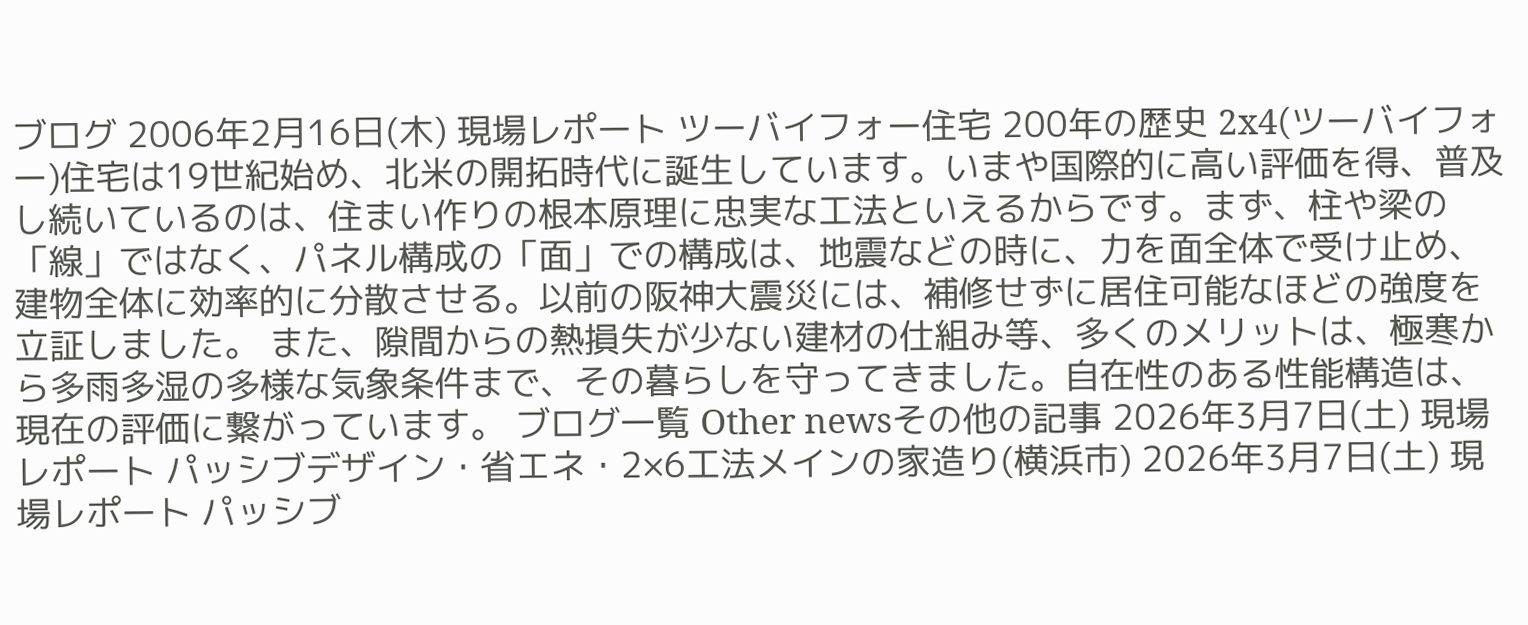ブログ 2006年2月16日(木) 現場レポート ツーバイフォー住宅 200年の歴史 2x4(ツーバイフォー)住宅は19世紀始め、北米の開拓時代に誕生しています。いまや国際的に高い評価を得、普及し続いているのは、住まい作りの根本原理に忠実な工法といえるからです。まず、柱や梁の「線」ではなく、パネル構成の「面」での構成は、地震などの時に、力を面全体で受け止め、建物全体に効率的に分散させる。以前の阪神大震災には、補修せずに居住可能なほどの強度を立証しました。 また、隙間からの熱損失が少ない建材の仕組み等、多くのメリットは、極寒から多雨多湿の多様な気象条件まで、その暮らしを守ってきました。自在性のある性能構造は、現在の評価に繋がっています。 ブログ一覧 Other newsその他の記事 2026年3月7日(土) 現場レポート パッシブデザイン・省エネ・2×6工法メインの家造り(横浜市) 2026年3月7日(土) 現場レポート パッシブ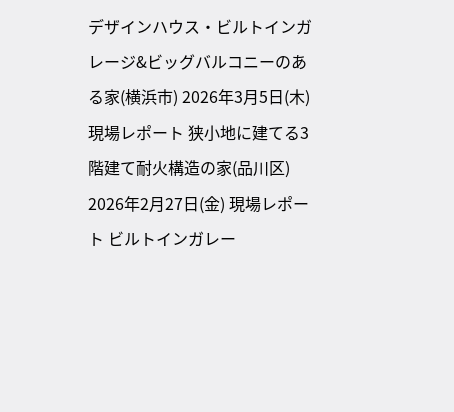デザインハウス・ビルトインガレージ&ビッグバルコニーのある家(横浜市) 2026年3月5日(木) 現場レポート 狭小地に建てる3階建て耐火構造の家(品川区) 2026年2月27日(金) 現場レポート ビルトインガレー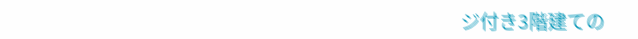ジ付き3階建ての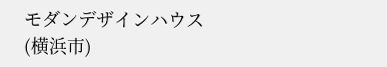モダンデザインハウス(横浜市)